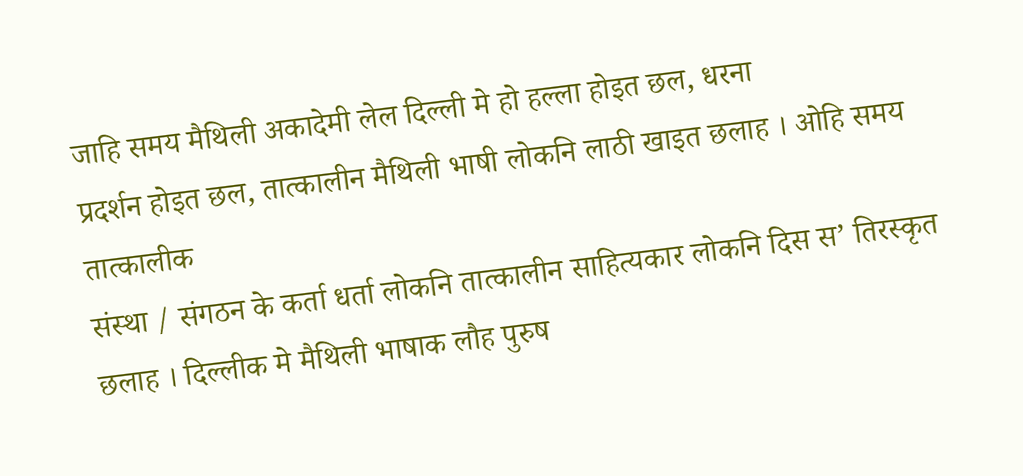जाहि समय मैथिली अकादेमी लेल दिल्ली मे हो हल्ला होइत छल, धरना
प्रदर्शन होइत छल, तात्कालीन मैथिली भाषी लोकनि लाठी खाइत छलाह । ओहि समय तात्कालीक
संस्था / संगठन के कर्ता धर्ता लोकनि तात्कालीन साहित्यकार लोकनि दिस स’ तिरस्कृत
छलाह । दिल्लीक मे मैथिली भाषाक लौह पुरुष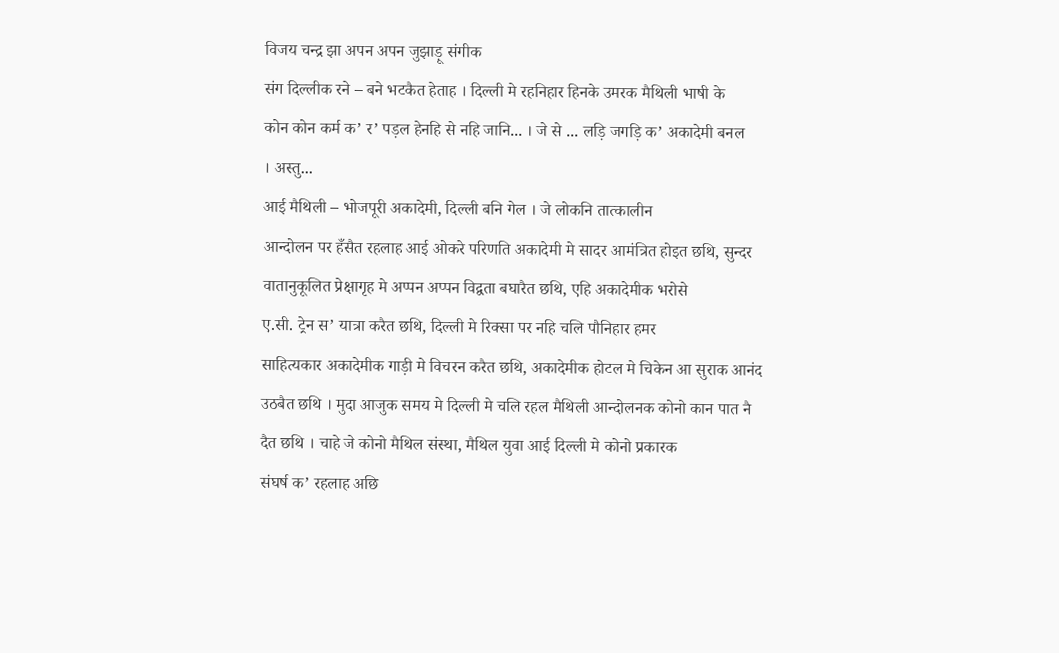विजय चन्द्र झा अपन अपन जुझाड़ू संगीक
संग दिल्लीक रने – बने भटकैत हेताह । दिल्ली मे रहनिहार हिनके उमरक मैथिली भाषी के
कोन कोन कर्म क’ र’ पड़ल हेनहि से नहि जानि... । जे से ... लड़ि जगड़ि क’ अकादेमी बनल
। अस्तु...
आई मैथिली – भोजपूरी अकादेमी, दिल्ली बनि गेल । जे लोकनि तात्कालीन
आन्दोलन पर हँसैत रहलाह आई ओकरे परिणति अकादेमी मे सादर आमंत्रित होइत छथि, सुन्दर
वातानुकूलित प्रेक्षागृह मे अप्पन अप्पन विद्वता बघारैत छथि, एहि अकादेमीक भरोसे
ए.सी. ट्रेन स’ यात्रा करैत छथि, दिल्ली मे रिक्सा पर नहि चलि पौनिहार हमर
साहित्यकार अकादेमीक गाड़ी मे विचरन करैत छथि, अकादेमीक होटल मे चिकेन आ सुराक आनंद
उठबैत छथि । मुदा आजुक समय मे दिल्ली मे चलि रहल मैथिली आन्दोलनक कोनो कान पात नै
दैत छथि । चाहे जे कोनो मैथिल संस्था, मैथिल युवा आई दिल्ली मे कोनो प्रकारक
संघर्ष क’ रहलाह अछि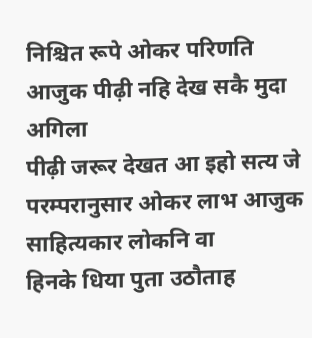निश्चित रूपे ओकर परिणति आजुक पीढ़ी नहि देख सकै मुदा अगिला
पीढ़ी जरूर देखत आ इहो सत्य जे परम्परानुसार ओकर लाभ आजुक साहित्यकार लोकनि वा
हिनके धिया पुता उठौताह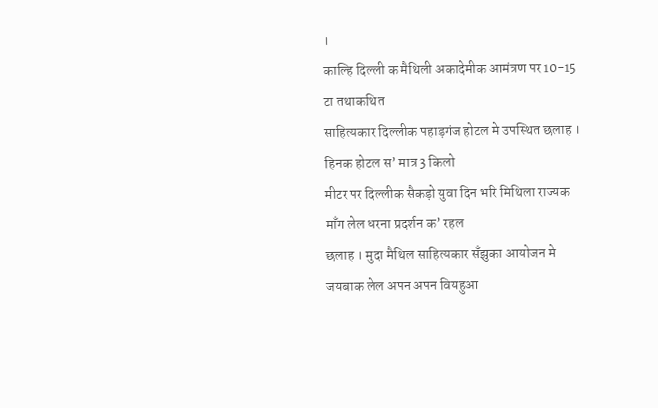।
काल्हि दिल्ली क मैथिली अकादेमीक आमंत्रण पर 10-15 टा तथाकथित
साहित्यकार दिल्लीक पहाड़गंज होटल मे उपस्थित छलाह । हिनक होटल स’ मात्र 3 किलो
मीटर पर दिल्लीक सैकड़ो युवा दिन भरि मिथिला राज्यक माँग लेल धरना प्रदर्शन क’ रहल
छलाह । मुदा मैथिल साहित्यकार सँझुका आयोजन मे जयबाक लेल अपन अपन वियहुआ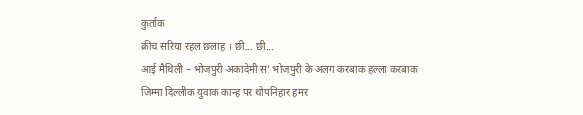कुर्ताक
क्रीच सरिया रहल छलाह । छी... छी...
आई मैथिली – भोजपुरी अकादेमी स’ भोजपुरी के अलग करबाक हल्ला करबाक
जिम्मा दिल्लीक युवाक कान्ह पर थोपनिहार हमर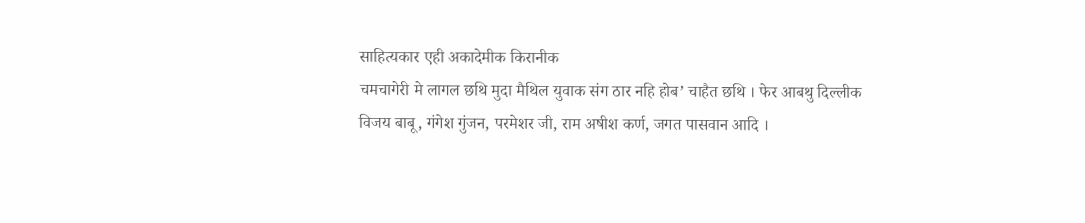साहित्यकार एही अकादेमीक किरानीक
चमचागेरी मे लागल छथि मुदा मैथिल युवाक संग ठार नहि होब’ चाहैत छथि । फेर आबथु दिल्लीक
विजय बाबू, गंगेश गुंजन, परमेशर जी, राम अषीश कर्ण, जगत पासवान आदि ।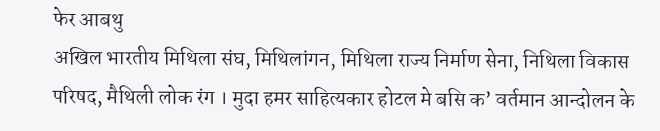फेर आबथु
अखिल भारतीय मिथिला संघ, मिथिलांगन, मिथिला राज्य निर्माण सेना, निथिला विकास
परिषद, मैथिली लोक रंग । मुदा हमर साहित्यकार होटल मे बसि क’ वर्तमान आन्दोलन के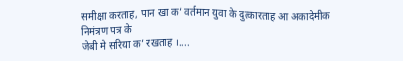समीक्षा करताह, पान खा क’ वर्तमान युवा के दुत्कारताह आ अकादेमीक निमंत्रण पत्र के
जेबी मे सरिया क’ रखताह ।....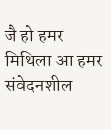जै हो हमर मिथिला आ हमर संवेदनशील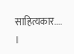साहित्यकार.... ।